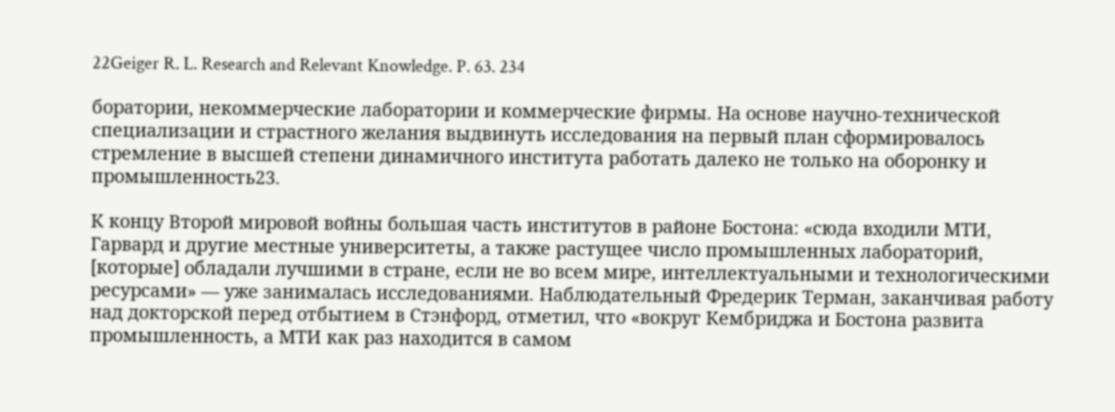22Geiger R. L. Research and Relevant Knowledge. P. 63. 234

боратории, некоммерческие лаборатории и коммерческие фирмы. На основе научно-технической специализации и страстного желания выдвинуть исследования на первый план сформировалось стремление в высшей степени динамичного института работать далеко не только на оборонку и промышленность23.

К концу Второй мировой войны большая часть институтов в районе Бостона: «сюда входили МТИ, Гарвард и другие местные университеты, а также растущее число промышленных лабораторий, [которые] обладали лучшими в стране, если не во всем мире, интеллектуальными и технологическими ресурсами» — уже занималась исследованиями. Наблюдательный Фредерик Терман, заканчивая работу над докторской перед отбытием в Стэнфорд, отметил, что «вокруг Кембриджа и Бостона развита промышленность, а МТИ как раз находится в самом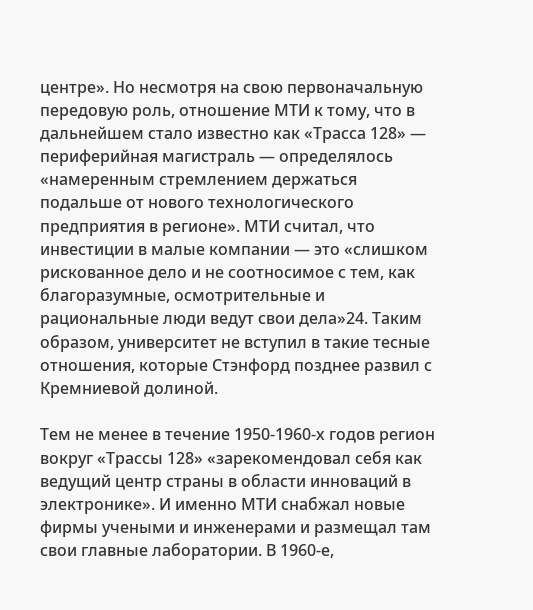центре». Но несмотря на свою первоначальную передовую роль, отношение МТИ к тому, что в дальнейшем стало известно как «Трасса 128» — периферийная магистраль — определялось «намеренным стремлением держаться подальше от нового технологического предприятия в регионе». МТИ считал, что инвестиции в малые компании — это «слишком рискованное дело и не соотносимое с тем, как благоразумные, осмотрительные и рациональные люди ведут свои дела»24. Таким образом, университет не вступил в такие тесные отношения, которые Стэнфорд позднее развил с Кремниевой долиной.

Тем не менее в течение 1950-1960-х годов регион вокруг «Трассы 128» «зарекомендовал себя как ведущий центр страны в области инноваций в электронике». И именно МТИ снабжал новые фирмы учеными и инженерами и размещал там свои главные лаборатории. В 1960-е,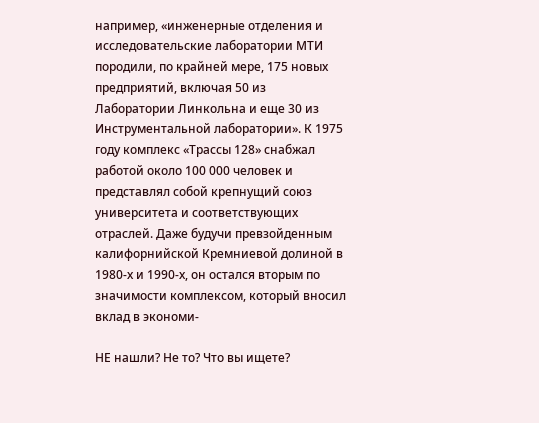например, «инженерные отделения и исследовательские лаборатории МТИ породили, по крайней мере, 175 новых предприятий, включая 50 из Лаборатории Линкольна и еще 30 из Инструментальной лаборатории». К 1975 году комплекс «Трассы 128» снабжал работой около 100 000 человек и представлял собой крепнущий союз университета и соответствующих отраслей. Даже будучи превзойденным калифорнийской Кремниевой долиной в 1980-х и 1990-х, он остался вторым по значимости комплексом, который вносил вклад в экономи-

НЕ нашли? Не то? Что вы ищете?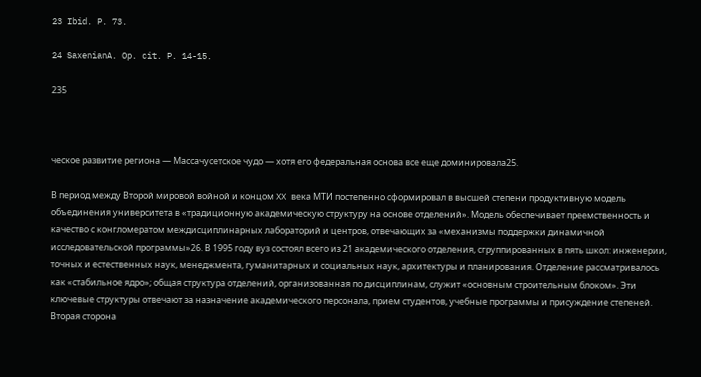23 Ibid. P. 73.

24 SaxenianA. Op. cit. P. 14-15.

235



ческое развитие региона — Массачусетское чудо — хотя его федеральная основа все еще доминировала25.

В период между Второй мировой войной и концом XX века МТИ постепенно сформировал в высшей степени продуктивную модель объединения университета в «традиционную академическую структуру на основе отделений». Модель обеспечивает преемственность и качество с конгломератом междисциплинарных лабораторий и центров, отвечающих за «механизмы поддержки динамичной исследовательской программы»26. В 1995 году вуз состоял всего из 21 академического отделения, сгруппированных в пять школ: инженерии, точных и естественных наук, менеджмента, гуманитарных и социальных наук, архитектуры и планирования. Отделение рассматривалось как «стабильное ядро»; общая структура отделений, организованная по дисциплинам, служит «основным строительным блоком». Эти ключевые структуры отвечают за назначение академического персонала, прием студентов, учебные программы и присуждение степеней. Вторая сторона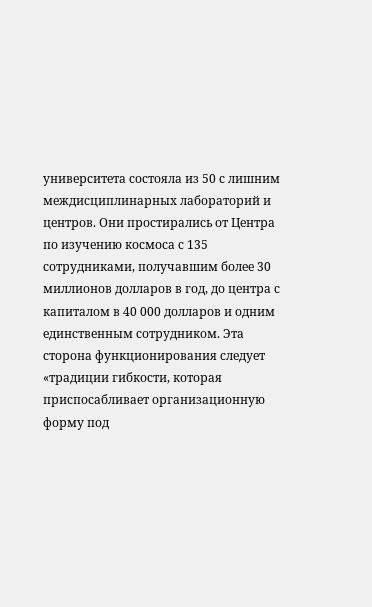университета состояла из 50 с лишним междисциплинарных лабораторий и центров. Они простирались от Центра по изучению космоса с 135 сотрудниками, получавшим более 30 миллионов долларов в год, до центра с капиталом в 40 000 долларов и одним единственным сотрудником. Эта сторона функционирования следует «традиции гибкости, которая приспосабливает организационную форму под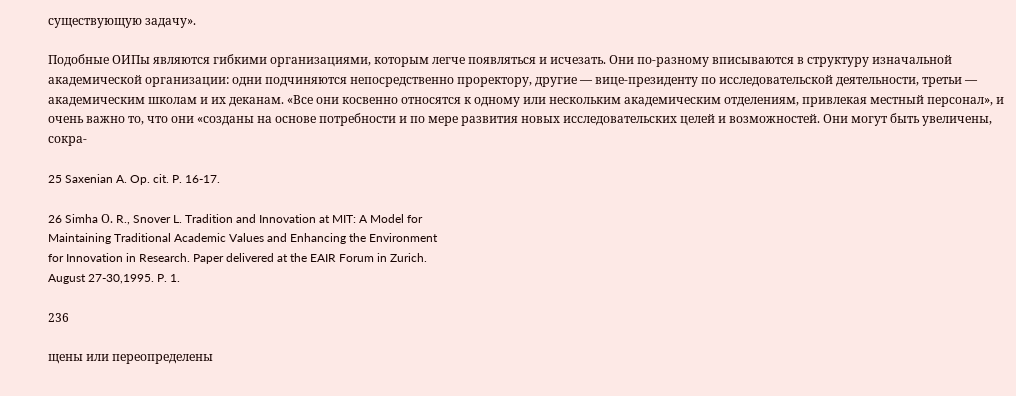существующую задачу».

Подобные ОИПы являются гибкими организациями, которым легче появляться и исчезать. Они по-разному вписываются в структуру изначальной академической организации: одни подчиняются непосредственно проректору, другие — вице-президенту по исследовательской деятельности, третьи — академическим школам и их деканам. «Все они косвенно относятся к одному или нескольким академическим отделениям, привлекая местный персонал», и очень важно то, что они «созданы на основе потребности и по мере развития новых исследовательских целей и возможностей. Они могут быть увеличены, сокра-

25 Saxenian A. Op. cit. P. 16-17.

26 Simha О. R., Snover L. Tradition and Innovation at MIT: A Model for
Maintaining Traditional Academic Values and Enhancing the Environment
for Innovation in Research. Paper delivered at the EAIR Forum in Zurich.
August 27-30,1995. P. 1.

236

щены или переопределены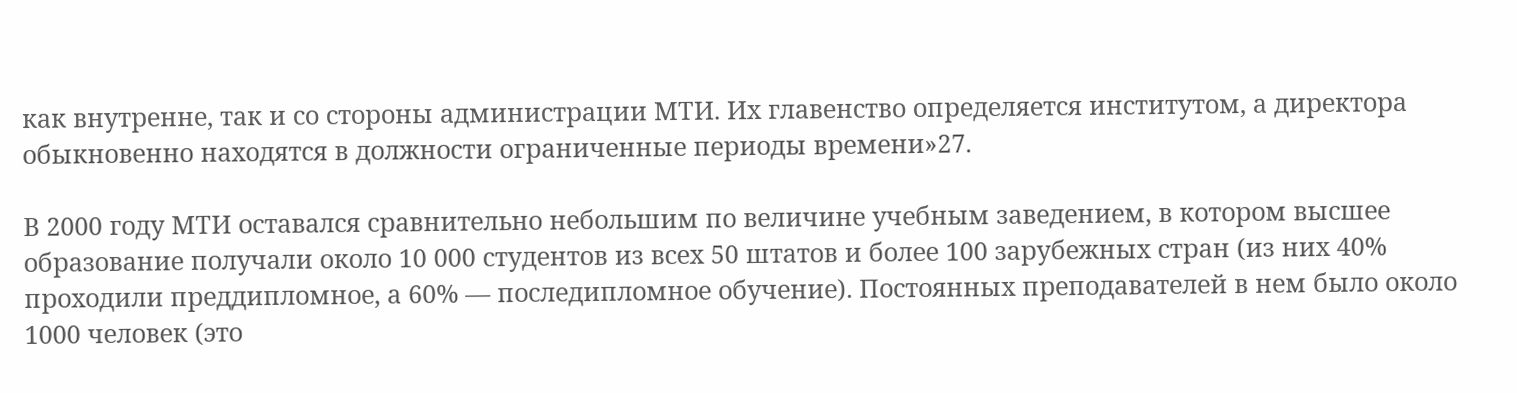как внутренне, так и со стороны администрации МТИ. Их главенство определяется институтом, а директора обыкновенно находятся в должности ограниченные периоды времени»27.

В 2000 году МТИ оставался сравнительно небольшим по величине учебным заведением, в котором высшее образование получали около 10 000 студентов из всех 50 штатов и более 100 зарубежных стран (из них 40% проходили преддипломное, а 60% — последипломное обучение). Постоянных преподавателей в нем было около 1000 человек (это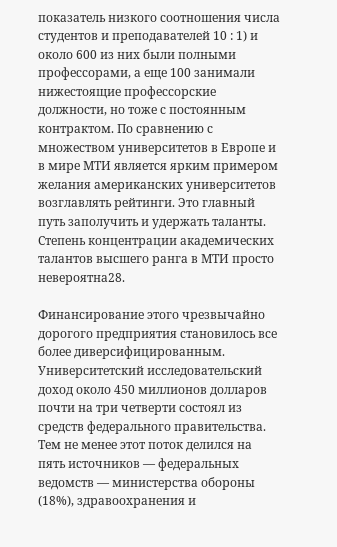показатель низкого соотношения числа студентов и преподавателей 10 : 1) и около 600 из них были полными профессорами, а еще 100 занимали нижестоящие профессорские должности, но тоже с постоянным контрактом. По сравнению с множеством университетов в Европе и в мире МТИ является ярким примером желания американских университетов возглавлять рейтинги. Это главный путь заполучить и удержать таланты. Степень концентрации академических талантов высшего ранга в МТИ просто невероятна28.

Финансирование этого чрезвычайно дорогого предприятия становилось все более диверсифицированным. Университетский исследовательский доход около 450 миллионов долларов почти на три четверти состоял из средств федерального правительства. Тем не менее этот поток делился на пять источников — федеральных ведомств — министерства обороны (18%), здравоохранения и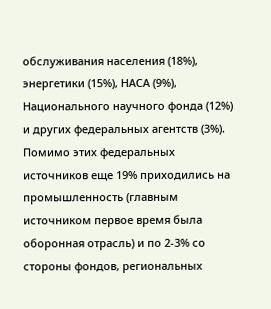обслуживания населения (18%), энергетики (15%), НАСА (9%), Национального научного фонда (12%) и других федеральных агентств (3%). Помимо этих федеральных источников еще 19% приходились на промышленность (главным источником первое время была оборонная отрасль) и по 2-3% со стороны фондов, региональных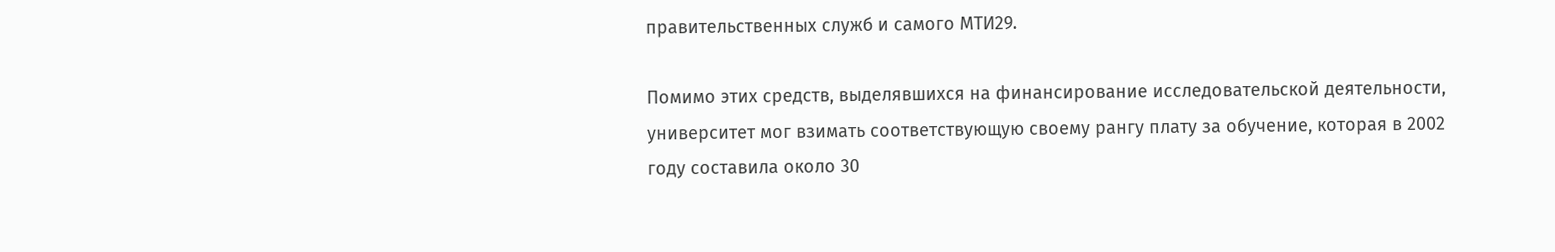правительственных служб и самого МТИ29.

Помимо этих средств, выделявшихся на финансирование исследовательской деятельности, университет мог взимать соответствующую своему рангу плату за обучение, которая в 2002 году составила около 30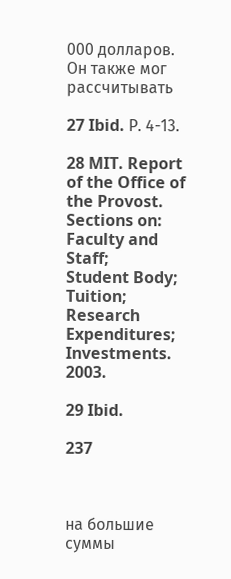000 долларов. Он также мог рассчитывать

27 Ibid. Р. 4-13.

28 MIT. Report of the Office of the Provost. Sections on: Faculty and Staff;
Student Body; Tuition; Research Expenditures; Investments. 2003.

29 Ibid.

237



на большие суммы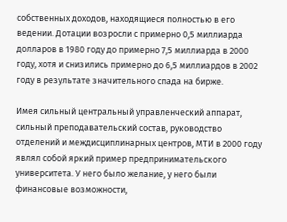собственных доходов, находящиеся полностью в его ведении. Дотации возросли с примерно 0,5 миллиарда долларов в 1980 году до примерно 7,5 миллиарда в 2000 году, хотя и снизились примерно до 6,5 миллиардов в 2002 году в результате значительного спада на бирже.

Имея сильный центральный управленческий аппарат, сильный преподавательский состав, руководство отделений и междисциплинарных центров, МТИ в 2000 году являл собой яркий пример предпринимательского университета. У него было желание, у него были финансовые возможности,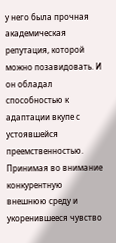у него была прочная академическая репутация, которой можно позавидовать. И он обладал способностью к адаптации вкупе с устоявшейся преемственностью. Принимая во внимание конкурентную внешнюю среду и укоренившееся чувство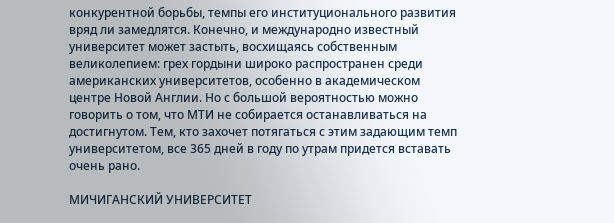конкурентной борьбы, темпы его институционального развития вряд ли замедлятся. Конечно, и международно известный университет может застыть, восхищаясь собственным великолепием: грех гордыни широко распространен среди американских университетов, особенно в академическом центре Новой Англии. Но с большой вероятностью можно говорить о том, что МТИ не собирается останавливаться на достигнутом. Тем, кто захочет потягаться с этим задающим темп университетом, все 365 дней в году по утрам придется вставать очень рано.

МИЧИГАНСКИЙ УНИВЕРСИТЕТ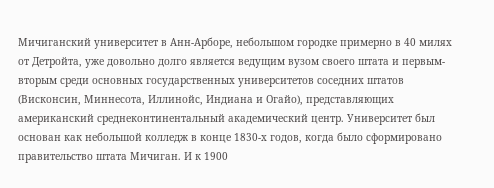Мичиганский университет в Анн-Арборе, небольшом городке примерно в 40 милях от Детройта, уже довольно долго является ведущим вузом своего штата и первым-вторым среди основных государственных университетов соседних штатов (Висконсин, Миннесота, Иллинойс, Индиана и Огайо), представляющих американский среднеконтинентальный академический центр. Университет был основан как небольшой колледж в конце 1830-х годов, когда было сформировано правительство штата Мичиган. И к 1900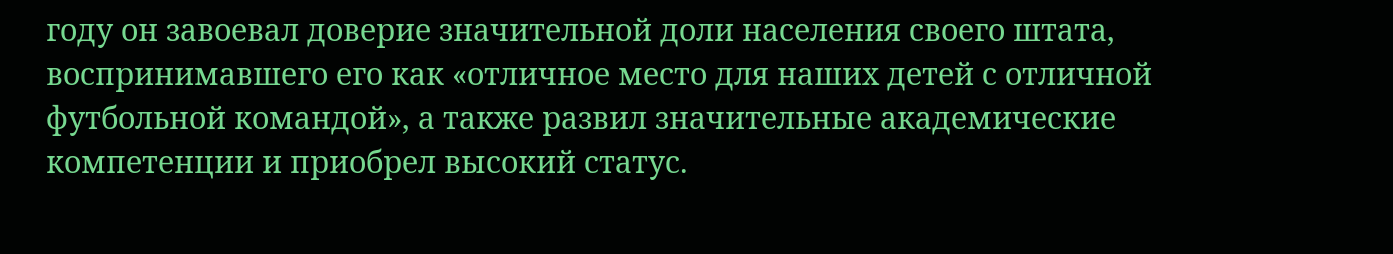году он завоевал доверие значительной доли населения своего штата, воспринимавшего его как «отличное место для наших детей с отличной футбольной командой», а также развил значительные академические компетенции и приобрел высокий статус.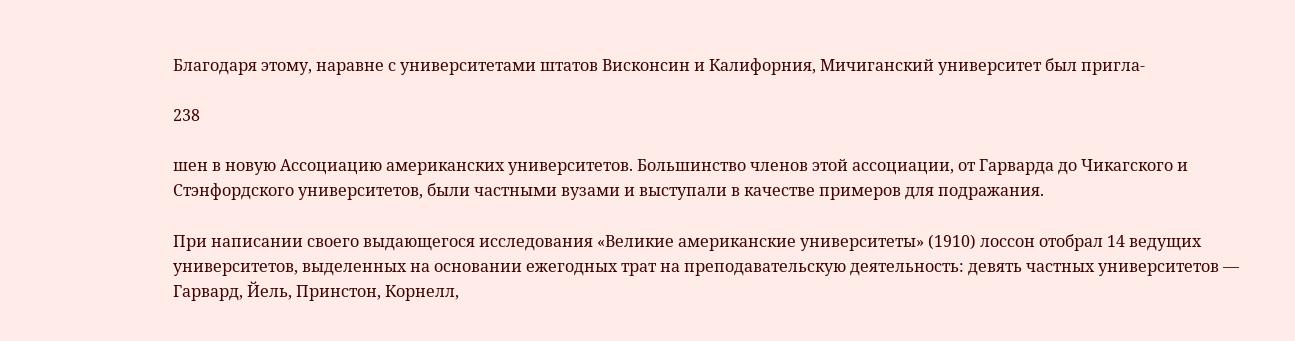Благодаря этому, наравне с университетами штатов Висконсин и Калифорния, Мичиганский университет был пригла-

238

шен в новую Ассоциацию американских университетов. Большинство членов этой ассоциации, от Гарварда до Чикагского и Стэнфордского университетов, были частными вузами и выступали в качестве примеров для подражания.

При написании своего выдающегося исследования «Великие американские университеты» (1910) лоссон отобрал 14 ведущих университетов, выделенных на основании ежегодных трат на преподавательскую деятельность: девять частных университетов — Гарвард, Йель, Принстон, Корнелл,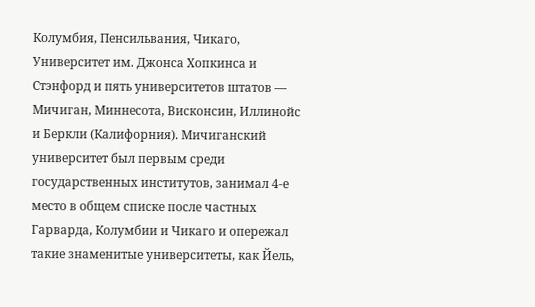Колумбия, Пенсильвания, Чикаго, Университет им. Джонса Хопкинса и Стэнфорд и пять университетов штатов — Мичиган, Миннесота, Висконсин, Иллинойс и Беркли (Калифорния). Мичиганский университет был первым среди государственных институтов, занимал 4-е место в общем списке после частных Гарварда, Колумбии и Чикаго и опережал такие знаменитые университеты, как Йель,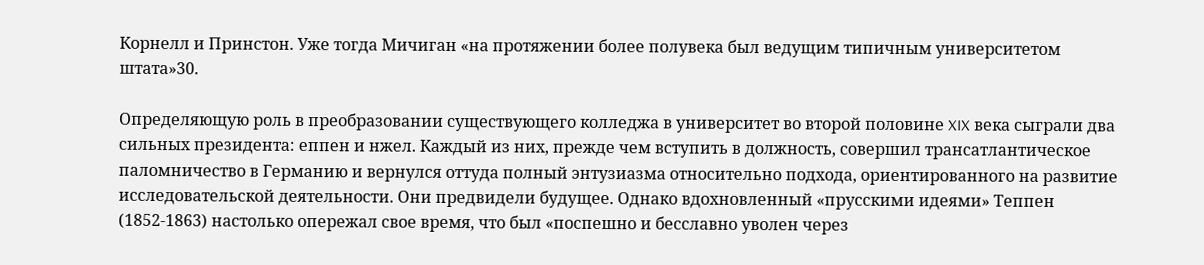Корнелл и Принстон. Уже тогда Мичиган «на протяжении более полувека был ведущим типичным университетом штата»30.

Определяющую роль в преобразовании существующего колледжа в университет во второй половине XIX века сыграли два сильных президента: еппен и нжел. Каждый из них, прежде чем вступить в должность, совершил трансатлантическое паломничество в Германию и вернулся оттуда полный энтузиазма относительно подхода, ориентированного на развитие исследовательской деятельности. Они предвидели будущее. Однако вдохновленный «прусскими идеями» Теппен (1852-1863) настолько опережал свое время, что был «поспешно и бесславно уволен через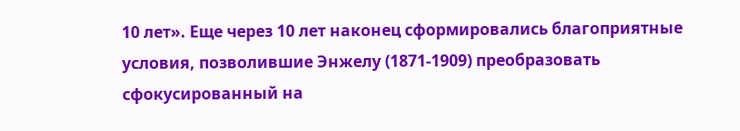10 лет». Еще через 10 лет наконец сформировались благоприятные условия, позволившие Энжелу (1871-1909) преобразовать сфокусированный на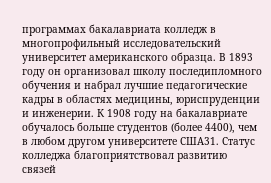программах бакалавриата колледж в многопрофильный исследовательский университет американского образца. В 1893 году он организовал школу последипломного обучения и набрал лучшие педагогические кадры в областях медицины, юриспруденции и инженерии. К 1908 году на бакалавриате обучалось больше студентов (более 4400), чем в любом другом университете США31. Статус колледжа благоприятствовал развитию связей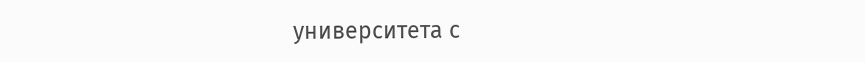университета с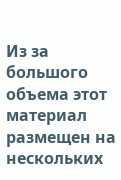Из за большого объема этот материал размещен на нескольких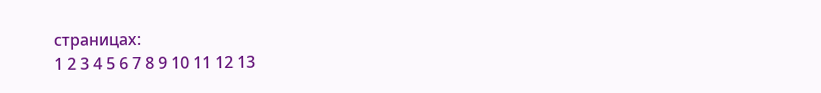страницах:
1 2 3 4 5 6 7 8 9 10 11 12 13